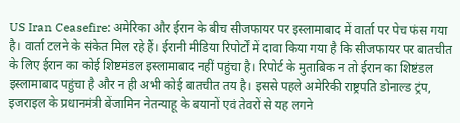US Iran Ceasefire: अमेरिका और ईरान के बीच सीजफायर पर इस्लामाबाद में वार्ता पर पेच फंस गया है। वार्ता टलने के संकेत मिल रहे हैं। ईरानी मीडिया रिपोर्टों में दावा किया गया है कि सीजफायर पर बातचीत के लिए ईरान का कोई शिष्टमंडल इस्लामाबाद नहीं पहुंचा है। रिपोर्ट के मुताबिक न तो ईरान का शिष्टंडल इस्लामाबाद पहुंचा है और न ही अभी कोई बातचीत तय है। इससे पहले अमेरिकी राष्ट्रपति डोनाल्ड ट्रंप, इजराइल के प्रधानमंत्री बेंजामिन नेतन्याहू के बयानों एवं तेवरों से यह लगने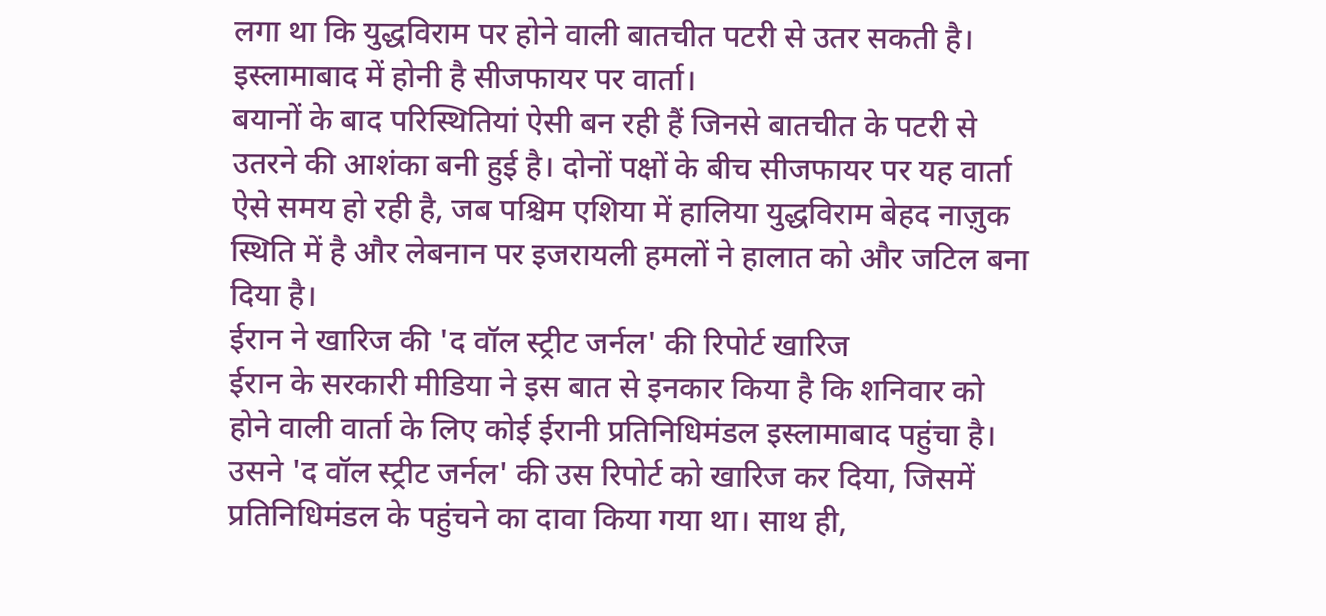लगा था कि युद्धविराम पर होने वाली बातचीत पटरी से उतर सकती है।
इस्लामाबाद में होनी है सीजफायर पर वार्ता।
बयानों के बाद परिस्थितियां ऐसी बन रही हैं जिनसे बातचीत के पटरी से उतरने की आशंका बनी हुई है। दोनों पक्षों के बीच सीजफायर पर यह वार्ता ऐसे समय हो रही है, जब पश्चिम एशिया में हालिया युद्धविराम बेहद नाज़ुक स्थिति में है और लेबनान पर इजरायली हमलों ने हालात को और जटिल बना दिया है।
ईरान ने खारिज की 'द वॉल स्ट्रीट जर्नल' की रिपोर्ट खारिज
ईरान के सरकारी मीडिया ने इस बात से इनकार किया है कि शनिवार को होने वाली वार्ता के लिए कोई ईरानी प्रतिनिधिमंडल इस्लामाबाद पहुंचा है। उसने 'द वॉल स्ट्रीट जर्नल' की उस रिपोर्ट को खारिज कर दिया, जिसमें प्रतिनिधिमंडल के पहुंचने का दावा किया गया था। साथ ही,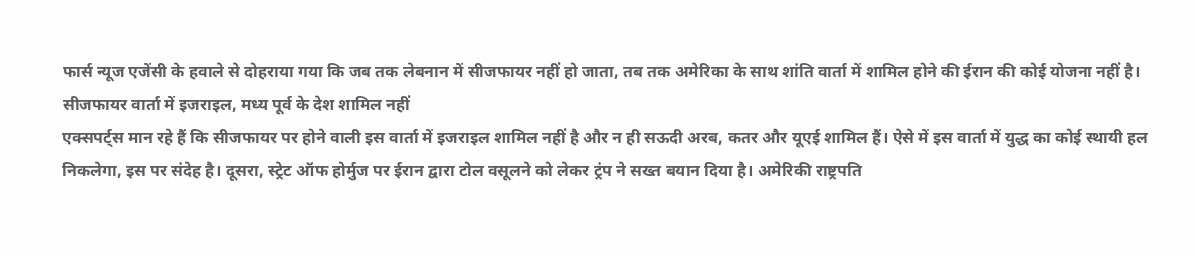फार्स न्यूज एजेंसी के हवाले से दोहराया गया कि जब तक लेबनान में सीजफायर नहीं हो जाता, तब तक अमेरिका के साथ शांति वार्ता में शामिल होने की ईरान की कोई योजना नहीं है।
सीजफायर वार्ता में इजराइल, मध्य पूर्व के देश शामिल नहीं
एक्सपर्ट्स मान रहे हैं कि सीजफायर पर होने वाली इस वार्ता में इजराइल शामिल नहीं है और न ही सऊदी अरब, कतर और यूएई शामिल हैं। ऐसे में इस वार्ता में युद्ध का कोई स्थायी हल निकलेगा, इस पर संदेह है। दूसरा, स्ट्रेट ऑफ होर्मुज पर ईरान द्वारा टोल वसूलने को लेकर ट्रंप ने सख्त बयान दिया है। अमेरिकी राष्ट्रपति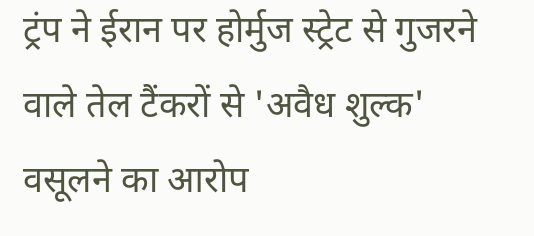ट्रंप ने ईरान पर होर्मुज स्ट्रेट से गुजरने वाले तेल टैंकरों से 'अवैध शुल्क' वसूलने का आरोप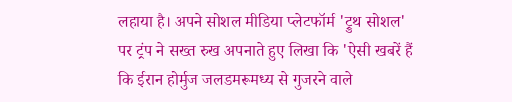लहाया है। अपने सोशल मीडिया प्लेटफॉर्म 'ट्रुथ सोशल' पर ट्रंप ने सख्त रुख अपनाते हुए लिखा कि 'ऐसी खबरें हैं कि ईरान होर्मुज जलडमरूमध्य से गुजरने वाले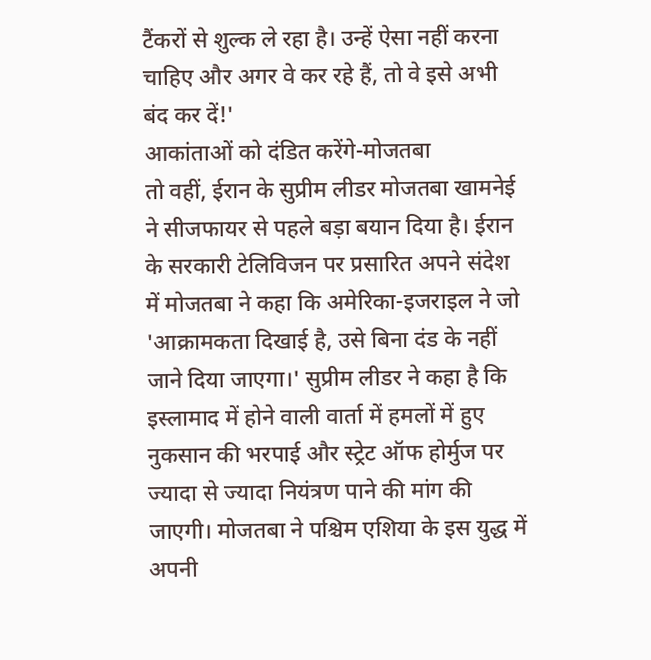टैंकरों से शुल्क ले रहा है। उन्हें ऐसा नहीं करना चाहिए और अगर वे कर रहे हैं, तो वे इसे अभी बंद कर दें!'
आकांताओं को दंडित करेंगे-मोजतबा
तो वहीं, ईरान के सुप्रीम लीडर मोजतबा खामनेई ने सीजफायर से पहले बड़ा बयान दिया है। ईरान के सरकारी टेलिविजन पर प्रसारित अपने संदेश में मोजतबा ने कहा कि अमेरिका-इजराइल ने जो 'आक्रामकता दिखाई है, उसे बिना दंड के नहीं जाने दिया जाएगा।' सुप्रीम लीडर ने कहा है कि इस्लामाद में होने वाली वार्ता में हमलों में हुए नुकसान की भरपाई और स्ट्रेट ऑफ होर्मुज पर ज्यादा से ज्यादा नियंत्रण पाने की मांग की जाएगी। मोजतबा ने पश्चिम एशिया के इस युद्ध में अपनी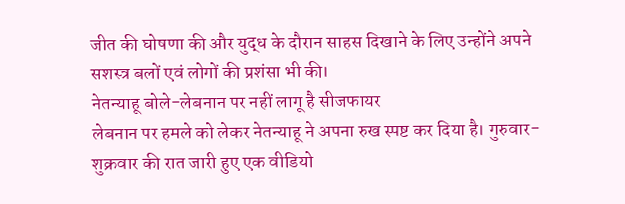जीत की घोषणा की और युद्ध के दौरान साहस दिखाने के लिए उन्होंने अपने सशस्त्र बलों एवं लोगों की प्रशंसा भी की।
नेतन्याहू बोले-लेबनान पर नहीं लागू है सीजफायर
लेबनान पर हमले को लेकर नेतन्याहू ने अपना रुख स्पष्ट कर दिया है। गुरुवार-शुक्रवार की रात जारी हुए एक वीडियो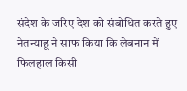संदेश के जरिए देश को संबोधित करते हुए नेतन्याहू ने साफ किया कि लेबनान में फिलहाल किसी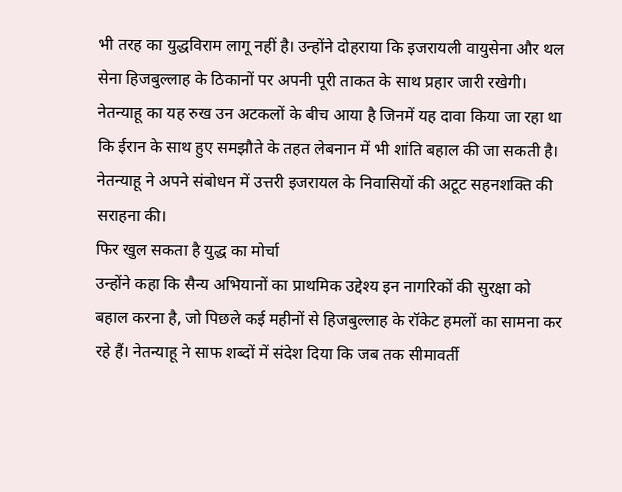भी तरह का युद्धविराम लागू नहीं है। उन्होंने दोहराया कि इजरायली वायुसेना और थल सेना हिजबुल्लाह के ठिकानों पर अपनी पूरी ताकत के साथ प्रहार जारी रखेगी। नेतन्याहू का यह रुख उन अटकलों के बीच आया है जिनमें यह दावा किया जा रहा था कि ईरान के साथ हुए समझौते के तहत लेबनान में भी शांति बहाल की जा सकती है। नेतन्याहू ने अपने संबोधन में उत्तरी इजरायल के निवासियों की अटूट सहनशक्ति की सराहना की।
फिर खुल सकता है युद्ध का मोर्चा
उन्होंने कहा कि सैन्य अभियानों का प्राथमिक उद्देश्य इन नागरिकों की सुरक्षा को बहाल करना है, जो पिछले कई महीनों से हिजबुल्लाह के रॉकेट हमलों का सामना कर रहे हैं। नेतन्याहू ने साफ शब्दों में संदेश दिया कि जब तक सीमावर्ती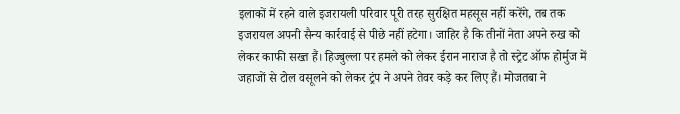इलाकों में रहने वाले इजरायली परिवार पूरी तरह सुरक्षित महसूस नहीं करेंगे, तब तक इजरायल अपनी सैन्य कार्रवाई से पीछे नहीं हटेगा। जाहिर है कि तीनों नेता अपने रुख को लेकर काफी सख्त हैं। हिज्बुल्ला पर हमले को लेकर ईरान नाराज है तो स्ट्रेट ऑफ होर्मुज में जहाजों से टोल वसूलने को लेकर ट्रंप ने अपने तेवर कड़े कर लिए हैं। मोजतबा ने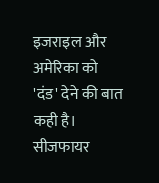इजराइल और अमेरिका को 'दंड' देने की बात कही है। सीजफायर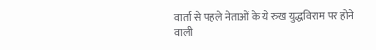वार्ता से पहले नेताओं के ये रुख युद्धविराम पर होने वाली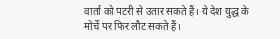वार्ता को पटरी से उतार सकते हैं। ये देश युद्ध के मोर्चे पर फिर लौट सकते हैं।